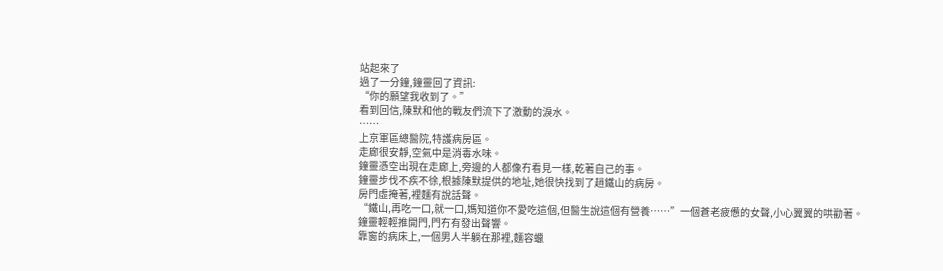站起來了
過了一分鐘,鐘靈回了資訊:
“你的願望我收到了。”
看到回信,陳默和他的戰友們流下了激動的淚水。
……
上京軍區總醫院,特護病房區。
走廊很安靜,空氣中是消毒水味。
鐘靈憑空出現在走廊上,旁邊的人都像冇看見一樣,乾著自己的事。
鐘靈步伐不疾不徐,根據陳默提供的地址,她很快找到了趙鐵山的病房。
房門虛掩著,裡麵有說話聲。
“鐵山,再吃一口,就一口,媽知道你不愛吃這個,但醫生說這個有營養……”一個蒼老疲憊的女聲,小心翼翼的哄勸著。
鐘靈輕輕推開門,門冇有發出聲響。
靠窗的病床上,一個男人半躺在那裡,麵容蠟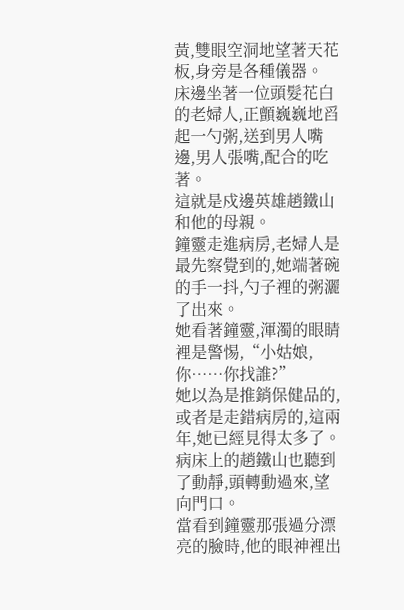黃,雙眼空洞地望著天花板,身旁是各種儀器。
床邊坐著一位頭髮花白的老婦人,正顫巍巍地舀起一勺粥,送到男人嘴邊,男人張嘴,配合的吃著。
這就是戍邊英雄趙鐵山和他的母親。
鐘靈走進病房,老婦人是最先察覺到的,她端著碗的手一抖,勺子裡的粥灑了出來。
她看著鐘靈,渾濁的眼睛裡是警惕,“小姑娘,你……你找誰?”
她以為是推銷保健品的,或者是走錯病房的,這兩年,她已經見得太多了。
病床上的趙鐵山也聽到了動靜,頭轉動過來,望向門口。
當看到鐘靈那張過分漂亮的臉時,他的眼神裡出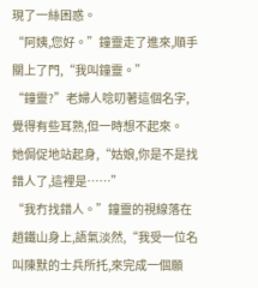現了一絲困惑。
“阿姨,您好。”鐘靈走了進來,順手關上了門,“我叫鐘靈。”
“鐘靈?”老婦人唸叨著這個名字,覺得有些耳熟,但一時想不起來。
她侷促地站起身,“姑娘,你是不是找錯人了,這裡是……”
“我冇找錯人。”鐘靈的視線落在趙鐵山身上,語氣淡然,“我受一位名叫陳默的士兵所托,來完成一個願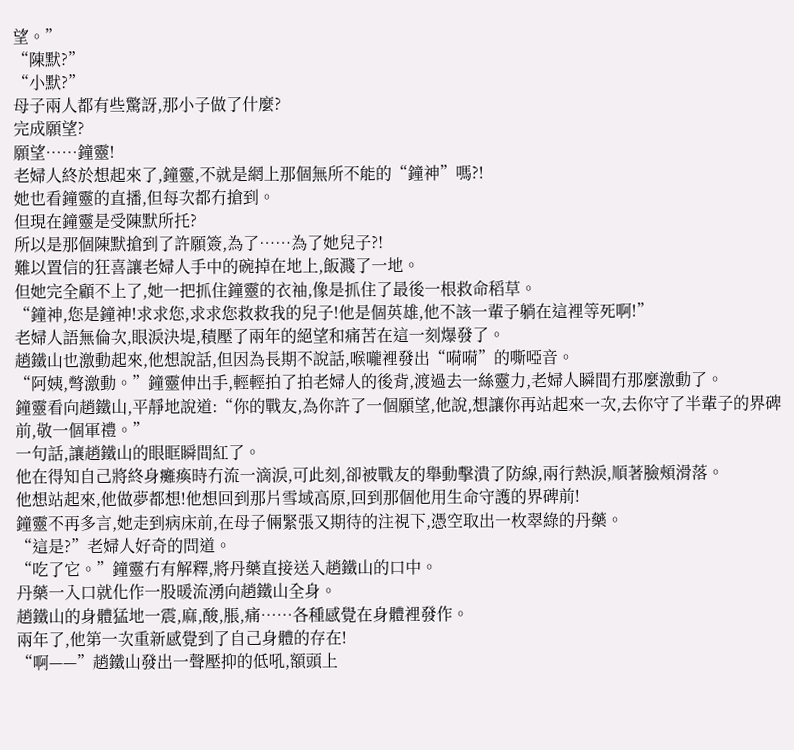望。”
“陳默?”
“小默?”
母子兩人都有些驚訝,那小子做了什麼?
完成願望?
願望……鐘靈!
老婦人終於想起來了,鐘靈,不就是網上那個無所不能的“鐘神”嗎?!
她也看鐘靈的直播,但每次都冇搶到。
但現在鐘靈是受陳默所托?
所以是那個陳默搶到了許願簽,為了……為了她兒子?!
難以置信的狂喜讓老婦人手中的碗掉在地上,飯濺了一地。
但她完全顧不上了,她一把抓住鐘靈的衣袖,像是抓住了最後一根救命稻草。
“鐘神,您是鐘神!求求您,求求您救救我的兒子!他是個英雄,他不該一輩子躺在這裡等死啊!”
老婦人語無倫次,眼淚決堤,積壓了兩年的絕望和痛苦在這一刻爆發了。
趙鐵山也激動起來,他想說話,但因為長期不說話,喉嚨裡發出“嗬嗬”的嘶啞音。
“阿姨,彆激動。”鐘靈伸出手,輕輕拍了拍老婦人的後背,渡過去一絲靈力,老婦人瞬間冇那麼激動了。
鐘靈看向趙鐵山,平靜地說道:“你的戰友,為你許了一個願望,他說,想讓你再站起來一次,去你守了半輩子的界碑前,敬一個軍禮。”
一句話,讓趙鐵山的眼眶瞬間紅了。
他在得知自己將終身癱瘓時冇流一滴淚,可此刻,卻被戰友的舉動擊潰了防線,兩行熱淚,順著臉頰滑落。
他想站起來,他做夢都想!他想回到那片雪域高原,回到那個他用生命守護的界碑前!
鐘靈不再多言,她走到病床前,在母子倆緊張又期待的注視下,憑空取出一枚翠綠的丹藥。
“這是?”老婦人好奇的問道。
“吃了它。”鐘靈冇有解釋,將丹藥直接送入趙鐵山的口中。
丹藥一入口就化作一股暖流湧向趙鐵山全身。
趙鐵山的身體猛地一震,麻,酸,脹,痛……各種感覺在身體裡發作。
兩年了,他第一次重新感覺到了自己身體的存在!
“啊——”趙鐵山發出一聲壓抑的低吼,額頭上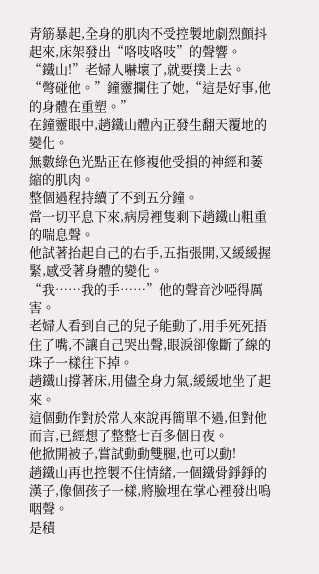青筋暴起,全身的肌肉不受控製地劇烈顫抖起來,床架發出“咯吱咯吱”的聲響。
“鐵山!”老婦人嚇壞了,就要撲上去。
“彆碰他。”鐘靈攔住了她,“這是好事,他的身體在重塑。”
在鐘靈眼中,趙鐵山體內正發生翻天覆地的變化。
無數綠色光點正在修複他受損的神經和萎縮的肌肉。
整個過程持續了不到五分鐘。
當一切平息下來,病房裡隻剩下趙鐵山粗重的喘息聲。
他試著抬起自己的右手,五指張開,又緩緩握緊,感受著身體的變化。
“我……我的手……”他的聲音沙啞得厲害。
老婦人看到自己的兒子能動了,用手死死捂住了嘴,不讓自己哭出聲,眼淚卻像斷了線的珠子一樣往下掉。
趙鐵山撐著床,用儘全身力氣,緩緩地坐了起來。
這個動作對於常人來說再簡單不過,但對他而言,已經想了整整七百多個日夜。
他掀開被子,嘗試動動雙腿,也可以動!
趙鐵山再也控製不住情緒,一個鐵骨錚錚的漢子,像個孩子一樣,將臉埋在掌心裡發出嗚咽聲。
是積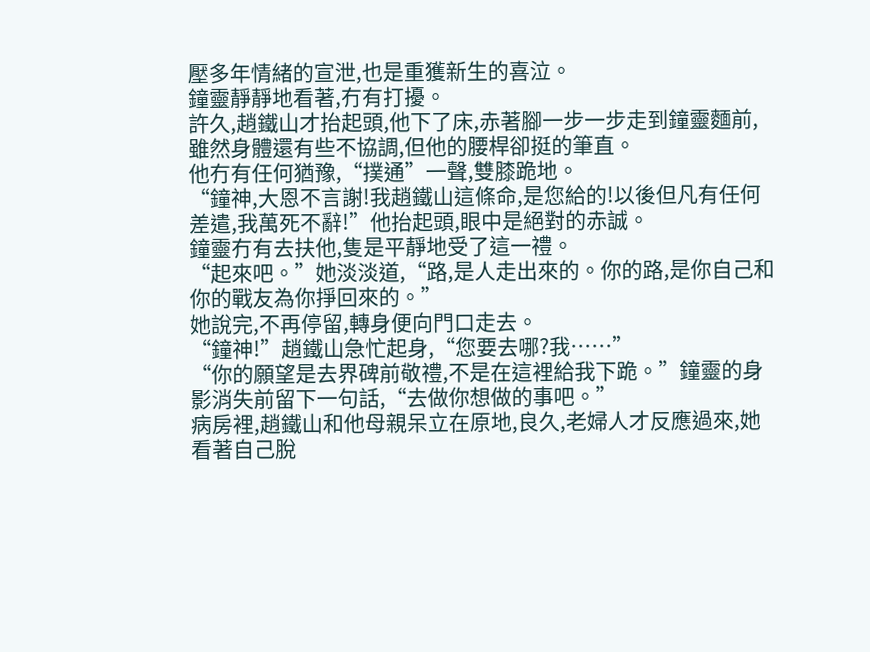壓多年情緒的宣泄,也是重獲新生的喜泣。
鐘靈靜靜地看著,冇有打擾。
許久,趙鐵山才抬起頭,他下了床,赤著腳一步一步走到鐘靈麵前,雖然身體還有些不協調,但他的腰桿卻挺的筆直。
他冇有任何猶豫,“撲通”一聲,雙膝跪地。
“鐘神,大恩不言謝!我趙鐵山這條命,是您給的!以後但凡有任何差遣,我萬死不辭!”他抬起頭,眼中是絕對的赤誠。
鐘靈冇有去扶他,隻是平靜地受了這一禮。
“起來吧。”她淡淡道,“路,是人走出來的。你的路,是你自己和你的戰友為你掙回來的。”
她說完,不再停留,轉身便向門口走去。
“鐘神!”趙鐵山急忙起身,“您要去哪?我……”
“你的願望是去界碑前敬禮,不是在這裡給我下跪。”鐘靈的身影消失前留下一句話,“去做你想做的事吧。”
病房裡,趙鐵山和他母親呆立在原地,良久,老婦人才反應過來,她看著自己脫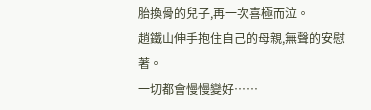胎換骨的兒子,再一次喜極而泣。
趙鐵山伸手抱住自己的母親,無聲的安慰著。
一切都會慢慢變好……